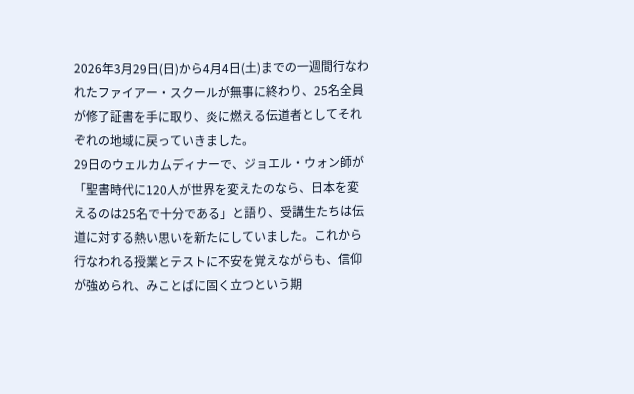2026年3月29日(日)から4月4日(土)までの一週間行なわれたファイアー・スクールが無事に終わり、25名全員が修了証書を手に取り、炎に燃える伝道者としてそれぞれの地域に戻っていきました。
29日のウェルカムディナーで、ジョエル・ウォン師が「聖書時代に120人が世界を変えたのなら、日本を変えるのは25名で十分である」と語り、受講生たちは伝道に対する熱い思いを新たにしていました。これから行なわれる授業とテストに不安を覚えながらも、信仰が強められ、みことばに固く立つという期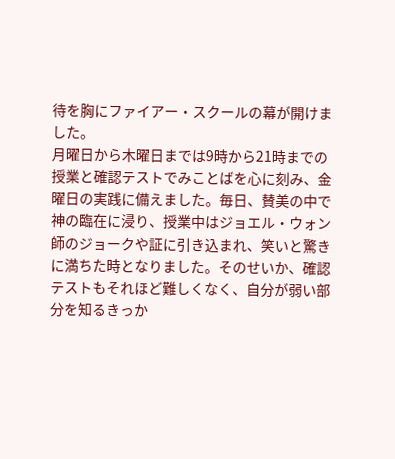待を胸にファイアー・スクールの幕が開けました。
月曜日から木曜日までは9時から21時までの授業と確認テストでみことばを心に刻み、金曜日の実践に備えました。毎日、賛美の中で神の臨在に浸り、授業中はジョエル・ウォン師のジョークや証に引き込まれ、笑いと驚きに満ちた時となりました。そのせいか、確認テストもそれほど難しくなく、自分が弱い部分を知るきっか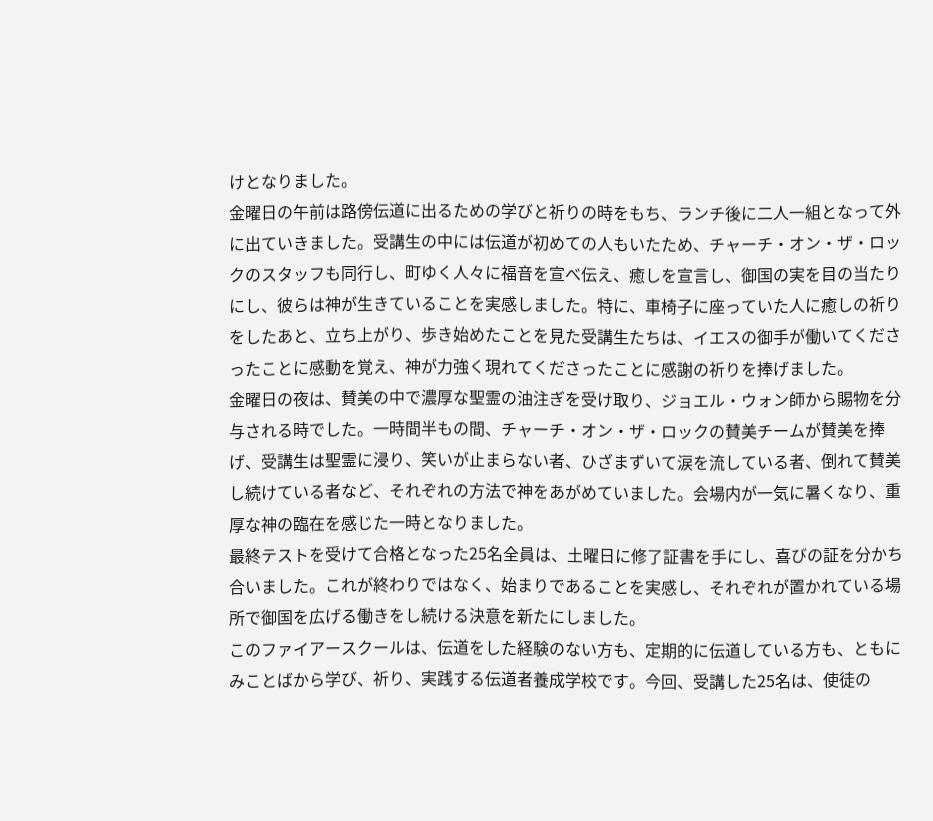けとなりました。
金曜日の午前は路傍伝道に出るための学びと祈りの時をもち、ランチ後に二人一組となって外に出ていきました。受講生の中には伝道が初めての人もいたため、チャーチ・オン・ザ・ロックのスタッフも同行し、町ゆく人々に福音を宣べ伝え、癒しを宣言し、御国の実を目の当たりにし、彼らは神が生きていることを実感しました。特に、車椅子に座っていた人に癒しの祈りをしたあと、立ち上がり、歩き始めたことを見た受講生たちは、イエスの御手が働いてくださったことに感動を覚え、神が力強く現れてくださったことに感謝の祈りを捧げました。
金曜日の夜は、賛美の中で濃厚な聖霊の油注ぎを受け取り、ジョエル・ウォン師から賜物を分与される時でした。一時間半もの間、チャーチ・オン・ザ・ロックの賛美チームが賛美を捧げ、受講生は聖霊に浸り、笑いが止まらない者、ひざまずいて涙を流している者、倒れて賛美し続けている者など、それぞれの方法で神をあがめていました。会場内が一気に暑くなり、重厚な神の臨在を感じた一時となりました。
最終テストを受けて合格となった25名全員は、土曜日に修了証書を手にし、喜びの証を分かち合いました。これが終わりではなく、始まりであることを実感し、それぞれが置かれている場所で御国を広げる働きをし続ける決意を新たにしました。
このファイアースクールは、伝道をした経験のない方も、定期的に伝道している方も、ともにみことばから学び、祈り、実践する伝道者養成学校です。今回、受講した25名は、使徒の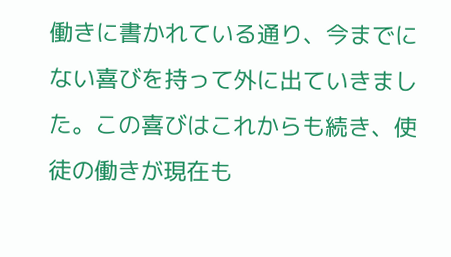働きに書かれている通り、今までにない喜びを持って外に出ていきました。この喜びはこれからも続き、使徒の働きが現在も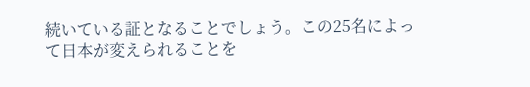続いている証となることでしょう。この25名によって日本が変えられることを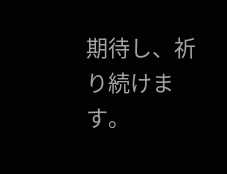期待し、祈り続けます。